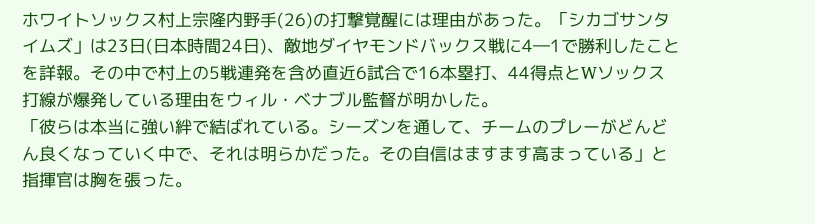ホワイトソックス村上宗隆内野手(26)の打撃覚醒には理由があった。「シカゴサンタイムズ」は23日(日本時間24日)、敵地ダイヤモンドバックス戦に4―1で勝利したことを詳報。その中で村上の5戦連発を含め直近6試合で16本塁打、44得点とWソックス打線が爆発している理由をウィル・ベナブル監督が明かした。
「彼らは本当に強い絆で結ばれている。シーズンを通して、チームのプレーがどんどん良くなっていく中で、それは明らかだった。その自信はますます高まっている」と指揮官は胸を張った。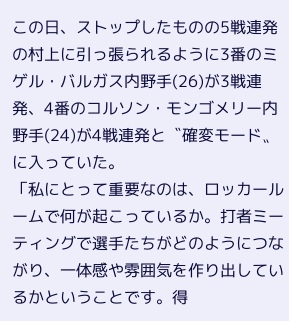この日、ストップしたものの5戦連発の村上に引っ張られるように3番のミゲル・バルガス内野手(26)が3戦連発、4番のコルソン・モンゴメリー内野手(24)が4戦連発と〝確変モード〟に入っていた。
「私にとって重要なのは、ロッカールームで何が起こっているか。打者ミーティングで選手たちがどのようにつながり、一体感や雰囲気を作り出しているかということです。得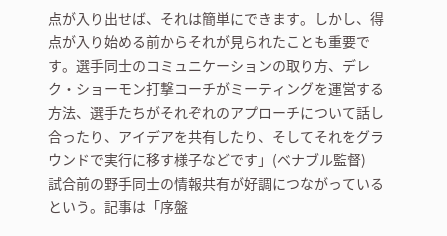点が入り出せば、それは簡単にできます。しかし、得点が入り始める前からそれが見られたことも重要です。選手同士のコミュニケーションの取り方、デレク・ショーモン打撃コーチがミーティングを運営する方法、選手たちがそれぞれのアプローチについて話し合ったり、アイデアを共有したり、そしてそれをグラウンドで実行に移す様子などです」(ベナブル監督)
試合前の野手同士の情報共有が好調につながっているという。記事は「序盤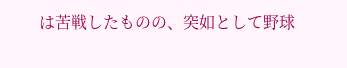は苦戦したものの、突如として野球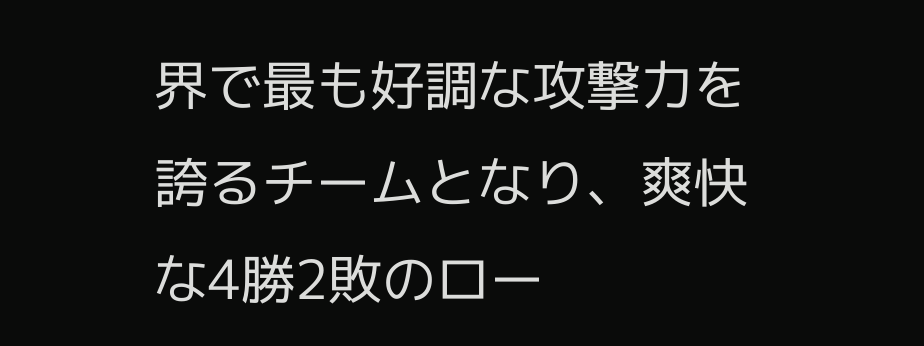界で最も好調な攻撃力を誇るチームとなり、爽快な4勝2敗のロー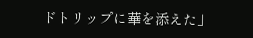ドトリップに華を添えた」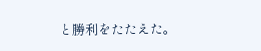と勝利をたたえた。